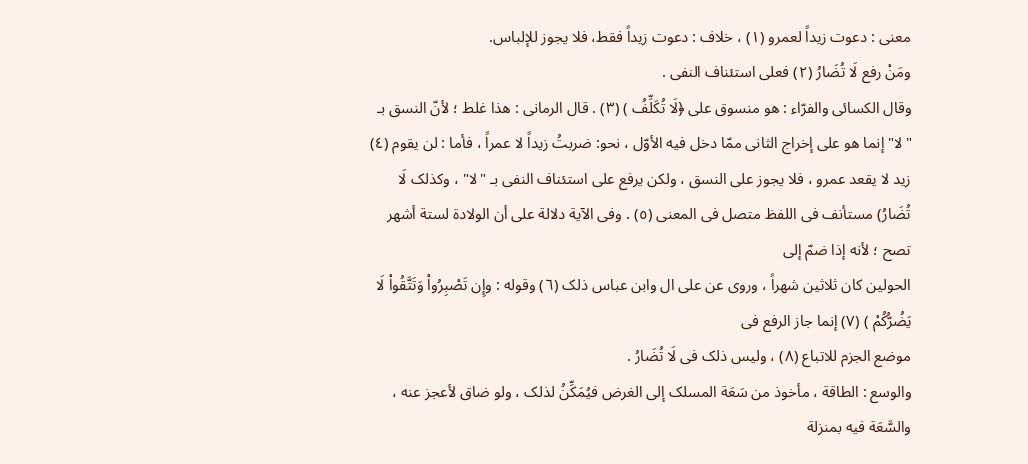معنى : دعوت زیداً لعمرو (١) ، خلاف : دعوت زیداً فقط، فلا یجوز للإلباس.
ومَنْ رفع لَا تُضَارُ (٢) فعلى استئناف النفی .
وقال الکسائی والفرّاء : هو منسوق على ﴿لَا تُکَلِّفُ ) (٣) . قال الرمانی : هذا غلط ؛ لأنّ النسق بـ "لا" إنما هو على إخراج الثانی ممّا دخل فیه الأوّل ، نحو: ضربتُ زیداً لا عمراً ، فأما : لن یقوم (٤) زید لا یقعد عمرو ، فلا یجوز على النسق ، ولکن یرفع على استئناف النفی بـ "لا" ، وکذلک لَا تُضَارُ) مستأنف فی اللفظ متصل فی المعنى (٥) . وفی الآیة دلالة على أن الولادة لستة أشهر تصح ؛ لأنه إذا ضمّ إلى
الحولین کان ثلاثین شهراً ، وروی عن علی ال وابن عباس ذلک (٦) وقوله : وإِن تَصْبِرُواْ وَتَتَّقُواْ لَا یَضُرُّکُمْ ) (۷) إنما جاز الرفع فی
موضع الجزم للاتباع (٨) ، ولیس ذلک فی لَا تُضَارُ .
والوسع : الطاقة ، مأخوذ من سَعَة المسلک إلى الغرض فیُمَکِّنُ لذلک ، ولو ضاق لأعجز عنه ، والسَّعَة فیه بمنزلة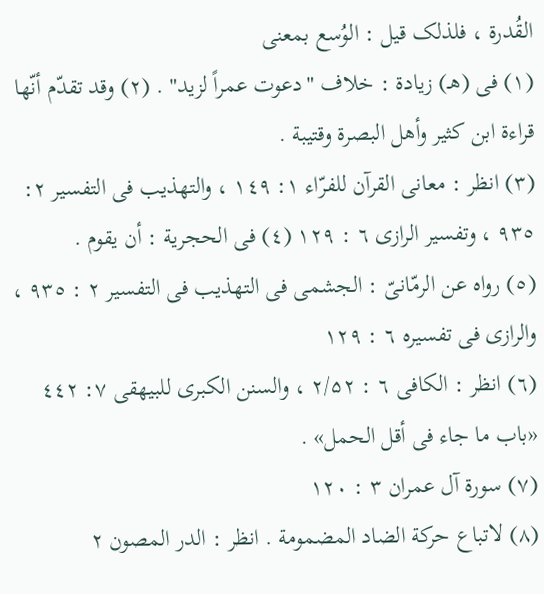القُدرة ، فلذلک قیل : الوُسع بمعنى
(١) فی (هـ) زیادة : خلاف "دعوت عمراً لزید" . (٢) وقد تقدّم أنّها قراءة ابن کثیر وأهل البصرة وقتیبة .
(٣) انظر : معانی القرآن للفرّاء ١: ١٤٩ ، والتهذیب فی التفسیر ٢: ٩٣٥ ، وتفسیر الرازی ٦ : ١٢٩ (٤) فی الحجریة : أن یقوم .
(٥) رواه عن الرمّانیّ : الجشمی فی التهذیب فی التفسیر ٢ : ٩٣٥ ، والرازی فی تفسیره ٦ : ١٢٩
(٦) انظر : الکافی ٦ : ٢/۵٢ ، والسنن الکبرى للبیهقی ٧: ٤٤٢ «باب ما جاء فی أقل الحمل» .
(۷) سورة آل عمران ٣ : ١٢٠
(٨) لاتباع حرکة الضاد المضمومة . انظر : الدر المصون ٢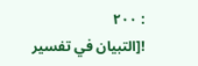: ٢٠٠
![التبيان في تفسير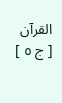القرآن [ ج ٥ ]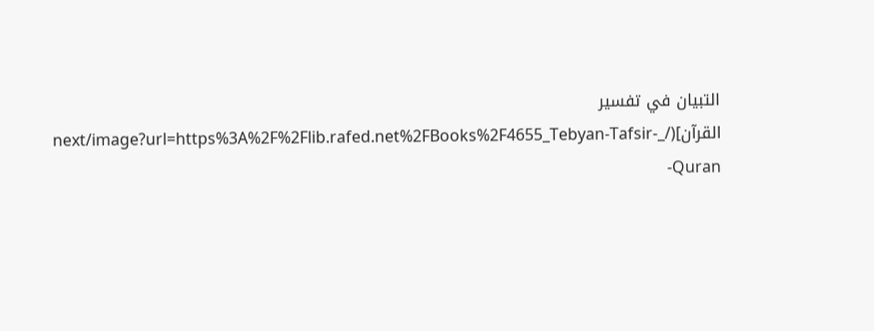التبيان في تفسير القرآن](/_next/image?url=https%3A%2F%2Flib.rafed.net%2FBooks%2F4655_Tebyan-Tafsir-Quran-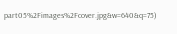part05%2Fimages%2Fcover.jpg&w=640&q=75)